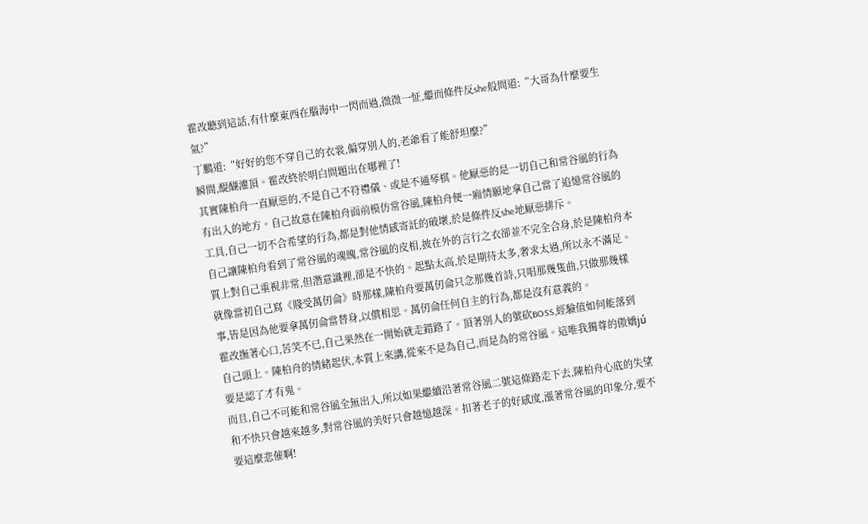霍改聽到這話,有什麼東西在腦海中一閃而過,微微一怔,繼而條件反she般問道:“大哥為什麼要生氣?”
丁鵬道:“好好的您不穿自己的衣裳,偏穿別人的,老爺看了能舒坦麼?”
瞬間,醍醐灌頂。霍改終於明白問題出在哪裡了!
其實陳柏舟一直厭惡的,不是自己不符禮儀、或是不通琴棋。他厭惡的是一切自己和常谷風的行為有出入的地方。自己故意在陳柏舟面前模仿常谷風,陳柏舟便一廂情願地拿自己當了追憶常谷風的工具,自己一切不合希望的行為,都是對他情感寄託的破壞,於是條件反she地厭惡排斥。
自己讓陳柏舟看到了常谷風的魂魄,常谷風的皮相,披在外的言行之衣卻並不完全合身,於是陳柏舟本質上對自己重視非常,但潛意識裡,卻是不快的。起點太高,於是期待太多,奢求太過,所以永不滿足。
就像當初自己寫《賤受萬仞侖》時那樣,陳柏舟要萬仞侖只念那幾首詩,只唱那幾隻曲,只做那幾樣事,皆是因為他要拿萬仞侖當替身,以償相思。萬仞侖任何自主的行為,都是沒有意義的。
霍改撫著心口,苦笑不已,自己果然在一開始就走錯路了。頂著別人的號砍BOSS,經驗值如何能落到自己頭上。陳柏舟的情緒起伏,本質上來講,從來不是為自己,而是為的常谷風。這唯我獨尊的傲嬌jú要是認了才有鬼。
而且,自己不可能和常谷風全無出入,所以如果繼續沿著常谷風二號這條路走下去,陳柏舟心底的失望和不快只會越來越多,對常谷風的美好只會越憶越深。扣著老子的好感度,漲著常谷風的印象分,要不要這麼悲催啊!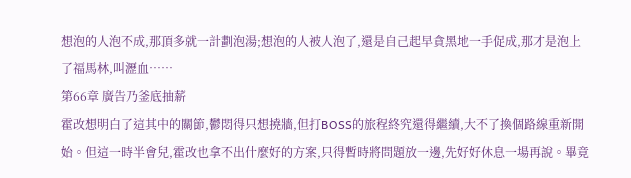想泡的人泡不成,那頂多就一計劃泡湯;想泡的人被人泡了,還是自己起早貪黑地一手促成,那才是泡上了福馬林,叫瀝血……
第66章 廣告乃釜底抽薪
霍改想明白了這其中的關節,鬱悶得只想撓牆,但打BOSS的旅程終究還得繼續,大不了換個路線重新開始。但這一時半會兒,霍改也拿不出什麼好的方案,只得暫時將問題放一邊,先好好休息一場再說。畢竟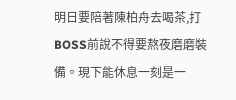明日要陪著陳柏舟去喝茶,打BOSS前說不得要熬夜磨磨裝備。現下能休息一刻是一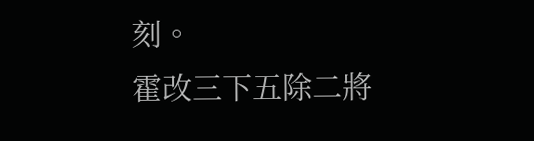刻。
霍改三下五除二將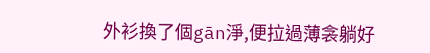外衫換了個gān淨,便拉過薄衾躺好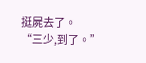挺屍去了。
“三少,到了。”